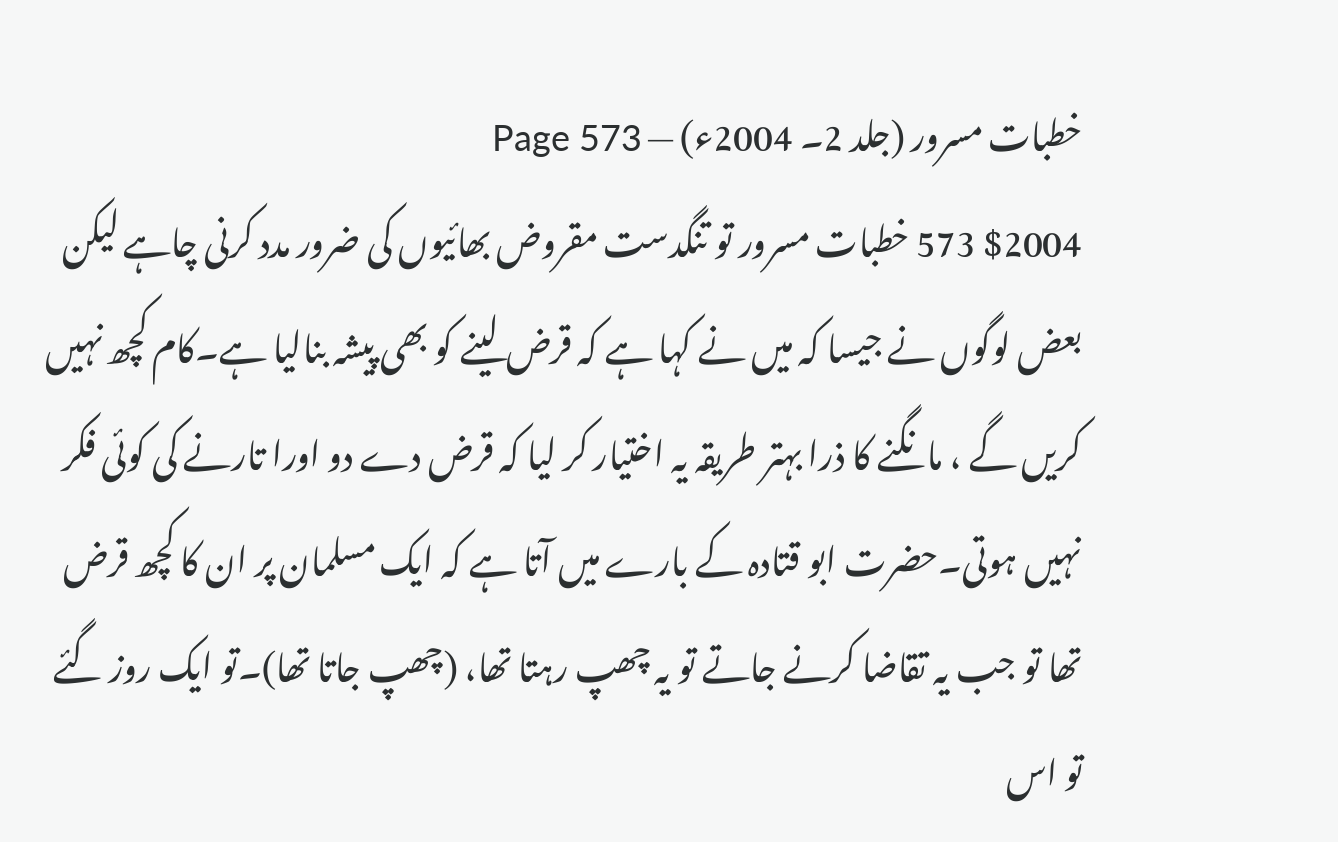خطبات مسرور (جلد 2۔ 2004ء) — Page 573
$2004 573 خطبات مسرور تو تنگدست مقروض بھائیوں کی ضرور مدد کرنی چاہے لیکن بعض لوگوں نے جیسا کہ میں نے کہا ہے کہ قرض لینے کو بھی پیشہ بنالیا ہے۔کام کچھ نہیں کریں گے ، مانگنے کا ذرا بہتر طریقہ یہ اختیار کر لیا کہ قرض دے دو اورا تارنے کی کوئی فکر نہیں ہوتی۔حضرت ابو قتادہ کے بارے میں آتا ہے کہ ایک مسلمان پر ان کا کچھ قرض تھا تو جب یہ تقاضا کرنے جاتے تو یہ چھپ رہتا تھا، (چھپ جاتا تھا)۔تو ایک روز گئے تو اس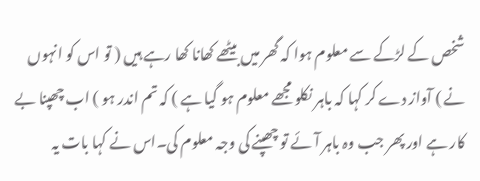شخص کے لڑکے سے معلوم ہوا کہ گھر میں بیٹھے کھانا کھا رہے ہیں ( تو اس کو انہوں نے ) آواز دے کر کہا کہ باہر نکلو مجھے معلوم ہو گیا ہے ) کہ تم اندر ہو ) اب چھپنا بے کار ہے اور پھر جب وہ باہر آئے تو چھپنے کی وجہ معلوم کی۔اس نے کہا بات یہ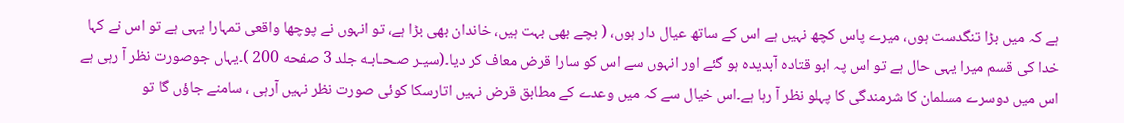ہے کہ میں بڑا تنگدست ہوں، میرے پاس کچھ نہیں ہے اس کے ساتھ عیال دار ہوں، ( بچے بھی بہت ہیں، خاندان بھی بڑا ہے، تو انہوں نے پوچھا واقعی تمہارا یہی ہے تو اس نے کہا خدا کی قسم میرا یہی حال ہے تو اس پہ ابو قتادہ آبدیدہ ہو گئے اور انہوں سے اس کو سارا قرض معاف کر دیا۔(سیـر صـحـابـه جلد 3 صفحه 200 )۔یہاں جوصورت نظر آ رہی ہے اس میں دوسرے مسلمان کا شرمندگی کا پہلو نظر آ رہا ہے۔اس خیال سے کہ میں وعدے کے مطابق قرض نہیں اتارسکا کوئی صورت نظر نہیں آرہی ، سامنے جاؤں گا تو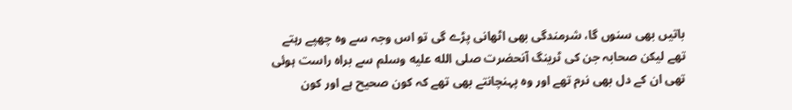باتیں بھی سنوں گا، شرمندگی بھی اٹھانی پڑے گی تو اس وجہ سے وہ چھپے رہتے تھے لیکن صحابہ جن کی ٹرینگ آنحضرت صلى الله عليه وسلم سے براہ راست ہوئی تھی ان کے دل بھی نرم تھے اور وہ پہنچانتے بھی تھے کہ کون صحیح ہے اور کون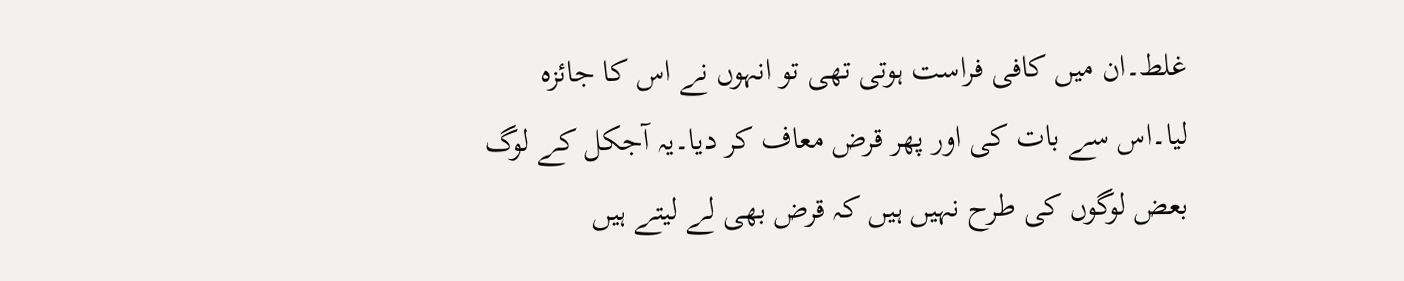غلط۔ان میں کافی فراست ہوتی تھی تو انہوں نے اس کا جائزہ لیا۔اس سے بات کی اور پھر قرض معاف کر دیا۔یہ آجکل کے لوگ بعض لوگوں کی طرح نہیں ہیں کہ قرض بھی لے لیتے ہیں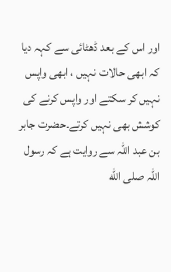اور اس کے بعد ڈھٹائی سے کہہ دیا کہ ابھی حالات نہیں ، ابھی واپس نہیں کر سکتے اور واپس کرنے کی کوشش بھی نہیں کرتے۔حضرت جابر بن عبد اللہ سے روایت ہے کہ رسول اللہ صلى الله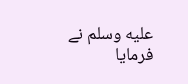عليه وسلم نے فرمایا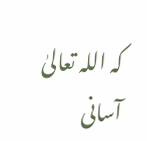کہ اللہ تعالیٰ آسانی